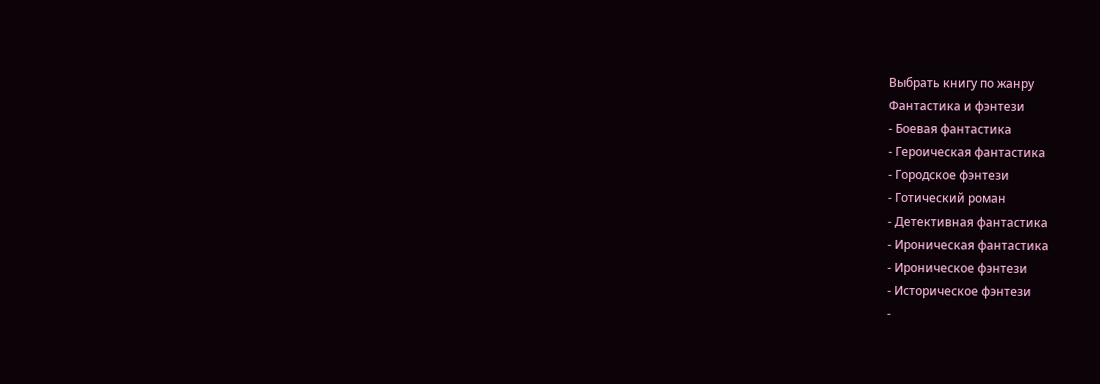Выбрать книгу по жанру
Фантастика и фэнтези
- Боевая фантастика
- Героическая фантастика
- Городское фэнтези
- Готический роман
- Детективная фантастика
- Ироническая фантастика
- Ироническое фэнтези
- Историческое фэнтези
-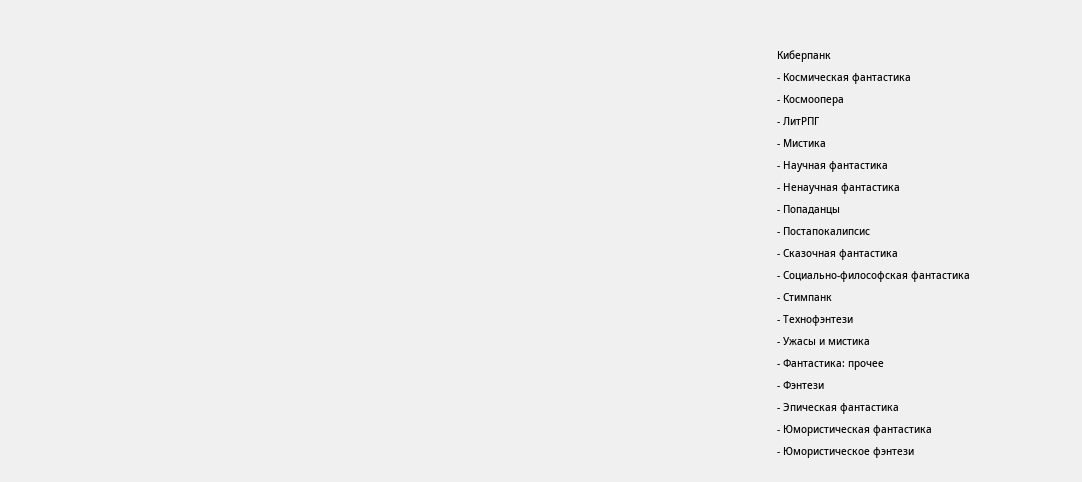Киберпанк
- Космическая фантастика
- Космоопера
- ЛитРПГ
- Мистика
- Научная фантастика
- Ненаучная фантастика
- Попаданцы
- Постапокалипсис
- Сказочная фантастика
- Социально-философская фантастика
- Стимпанк
- Технофэнтези
- Ужасы и мистика
- Фантастика: прочее
- Фэнтези
- Эпическая фантастика
- Юмористическая фантастика
- Юмористическое фэнтези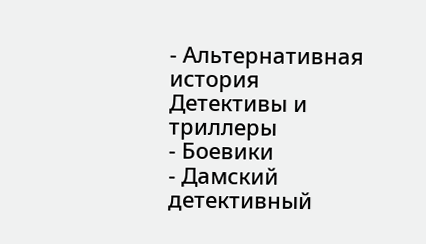- Альтернативная история
Детективы и триллеры
- Боевики
- Дамский детективный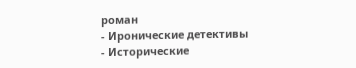роман
- Иронические детективы
- Исторические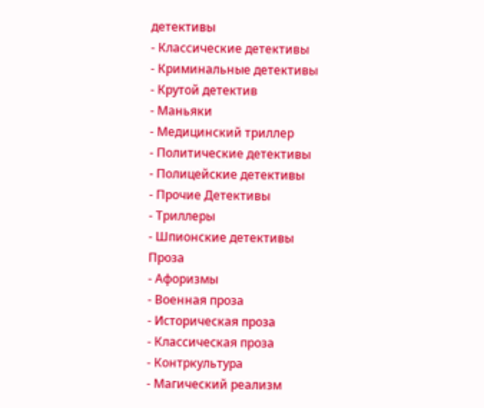детективы
- Классические детективы
- Криминальные детективы
- Крутой детектив
- Маньяки
- Медицинский триллер
- Политические детективы
- Полицейские детективы
- Прочие Детективы
- Триллеры
- Шпионские детективы
Проза
- Афоризмы
- Военная проза
- Историческая проза
- Классическая проза
- Контркультура
- Магический реализм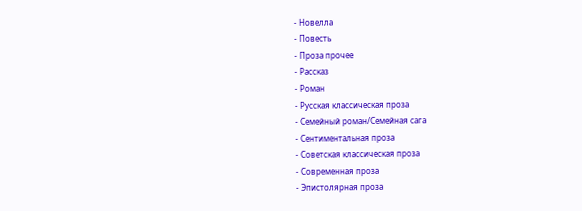- Новелла
- Повесть
- Проза прочее
- Рассказ
- Роман
- Русская классическая проза
- Семейный роман/Семейная сага
- Сентиментальная проза
- Советская классическая проза
- Современная проза
- Эпистолярная проза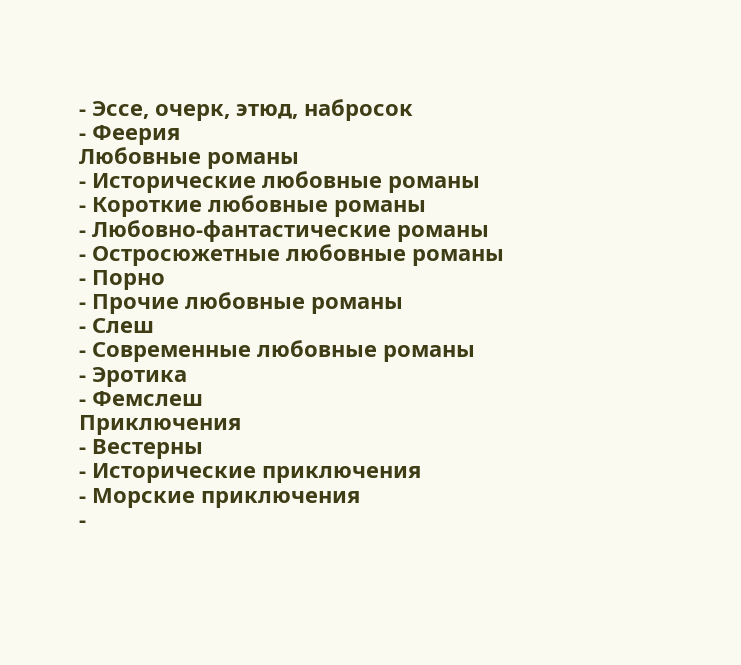- Эссе, очерк, этюд, набросок
- Феерия
Любовные романы
- Исторические любовные романы
- Короткие любовные романы
- Любовно-фантастические романы
- Остросюжетные любовные романы
- Порно
- Прочие любовные романы
- Слеш
- Современные любовные романы
- Эротика
- Фемслеш
Приключения
- Вестерны
- Исторические приключения
- Морские приключения
-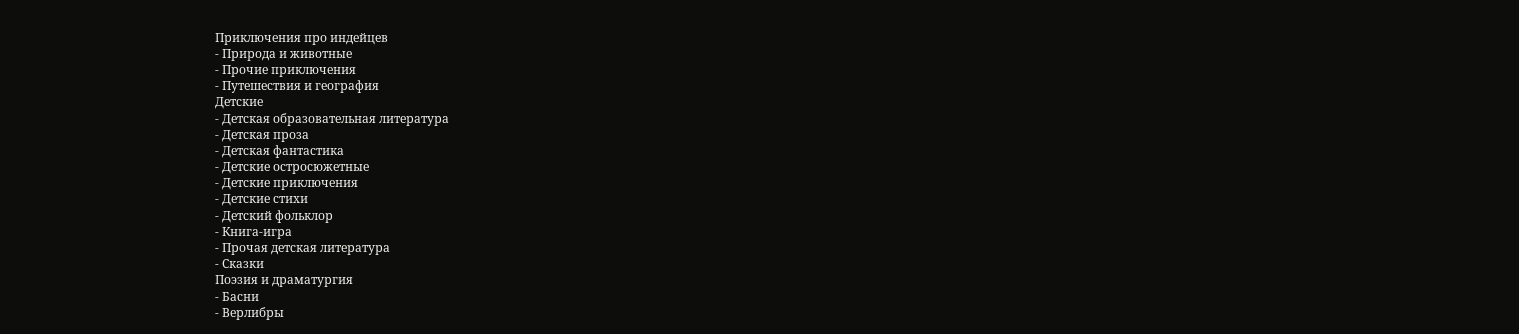Приключения про индейцев
- Природа и животные
- Прочие приключения
- Путешествия и география
Детские
- Детская образовательная литература
- Детская проза
- Детская фантастика
- Детские остросюжетные
- Детские приключения
- Детские стихи
- Детский фольклор
- Книга-игра
- Прочая детская литература
- Сказки
Поэзия и драматургия
- Басни
- Верлибры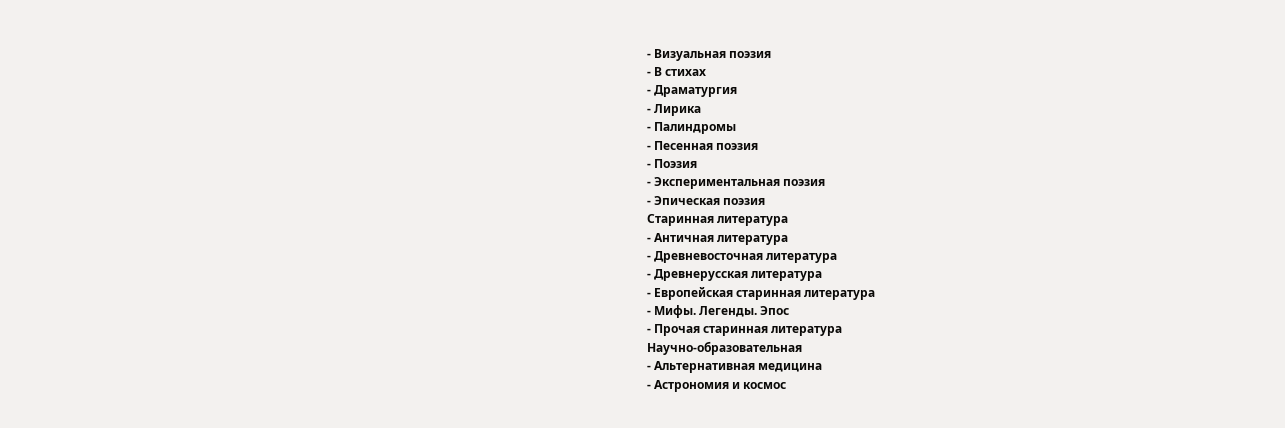- Визуальная поэзия
- В стихах
- Драматургия
- Лирика
- Палиндромы
- Песенная поэзия
- Поэзия
- Экспериментальная поэзия
- Эпическая поэзия
Старинная литература
- Античная литература
- Древневосточная литература
- Древнерусская литература
- Европейская старинная литература
- Мифы. Легенды. Эпос
- Прочая старинная литература
Научно-образовательная
- Альтернативная медицина
- Астрономия и космос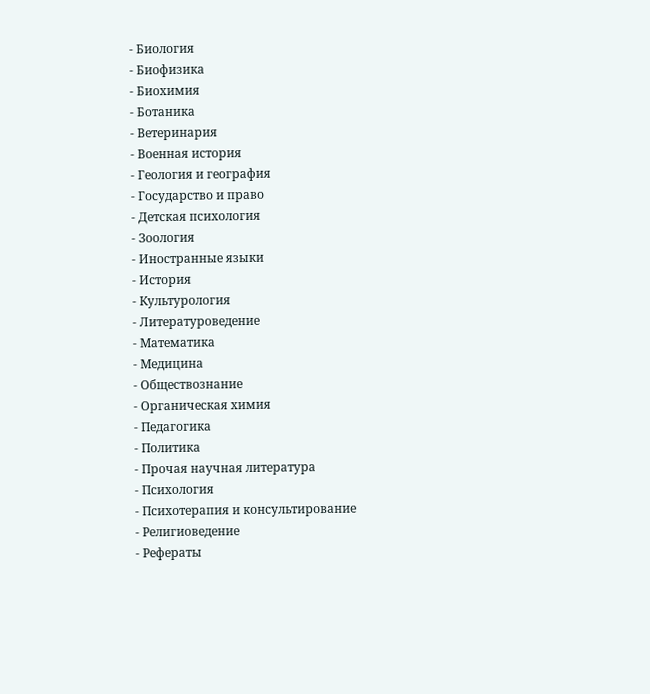- Биология
- Биофизика
- Биохимия
- Ботаника
- Ветеринария
- Военная история
- Геология и география
- Государство и право
- Детская психология
- Зоология
- Иностранные языки
- История
- Культурология
- Литературоведение
- Математика
- Медицина
- Обществознание
- Органическая химия
- Педагогика
- Политика
- Прочая научная литература
- Психология
- Психотерапия и консультирование
- Религиоведение
- Рефераты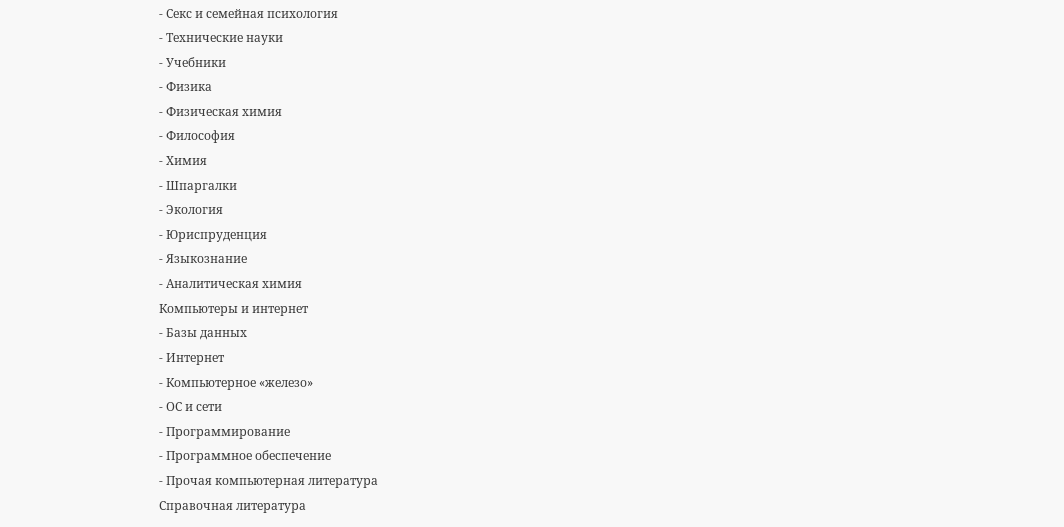- Секс и семейная психология
- Технические науки
- Учебники
- Физика
- Физическая химия
- Философия
- Химия
- Шпаргалки
- Экология
- Юриспруденция
- Языкознание
- Аналитическая химия
Компьютеры и интернет
- Базы данных
- Интернет
- Компьютерное «железо»
- ОС и сети
- Программирование
- Программное обеспечение
- Прочая компьютерная литература
Справочная литература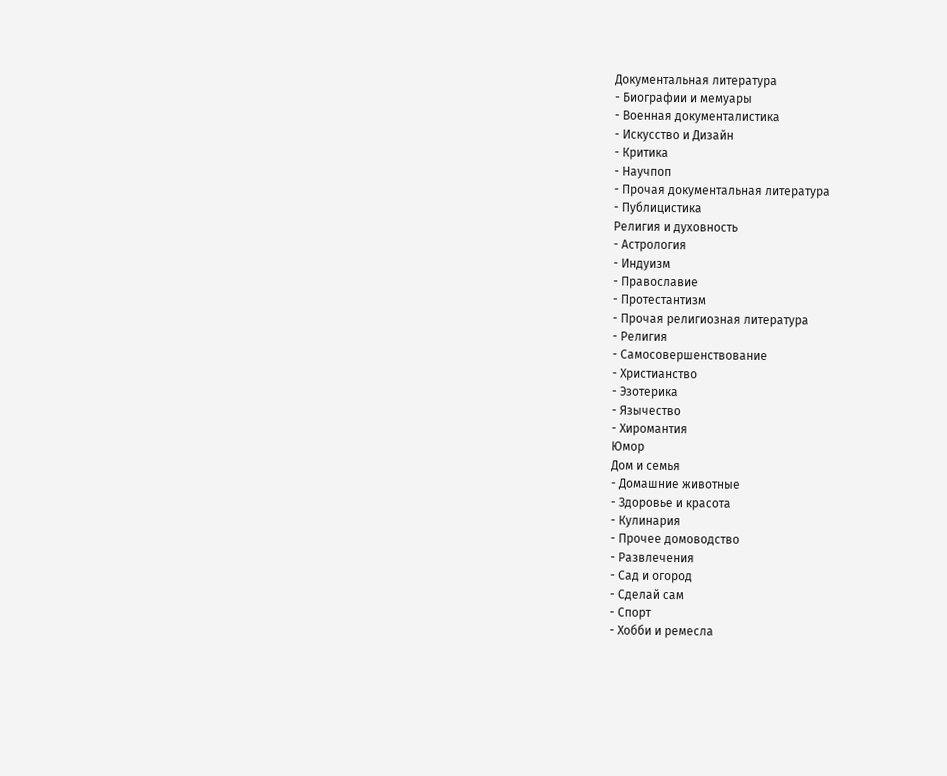Документальная литература
- Биографии и мемуары
- Военная документалистика
- Искусство и Дизайн
- Критика
- Научпоп
- Прочая документальная литература
- Публицистика
Религия и духовность
- Астрология
- Индуизм
- Православие
- Протестантизм
- Прочая религиозная литература
- Религия
- Самосовершенствование
- Христианство
- Эзотерика
- Язычество
- Хиромантия
Юмор
Дом и семья
- Домашние животные
- Здоровье и красота
- Кулинария
- Прочее домоводство
- Развлечения
- Сад и огород
- Сделай сам
- Спорт
- Хобби и ремесла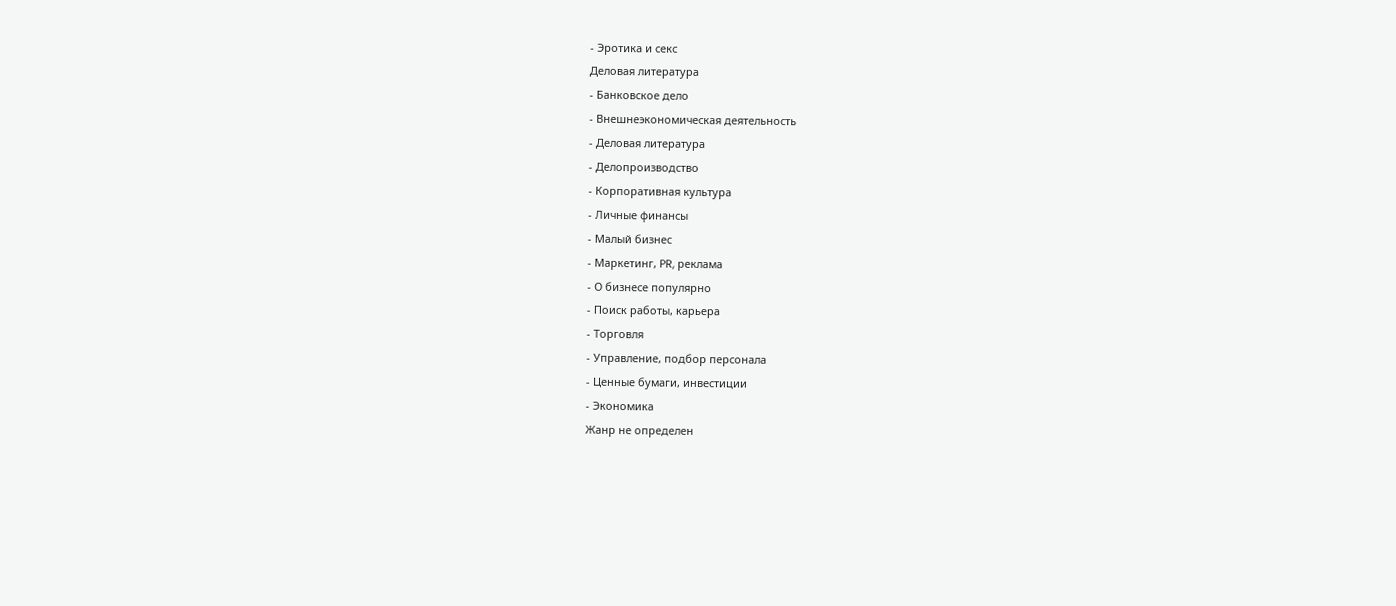- Эротика и секс
Деловая литература
- Банковское дело
- Внешнеэкономическая деятельность
- Деловая литература
- Делопроизводство
- Корпоративная культура
- Личные финансы
- Малый бизнес
- Маркетинг, PR, реклама
- О бизнесе популярно
- Поиск работы, карьера
- Торговля
- Управление, подбор персонала
- Ценные бумаги, инвестиции
- Экономика
Жанр не определен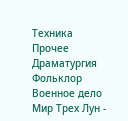Техника
Прочее
Драматургия
Фольклор
Военное дело
Мир Трех Лун -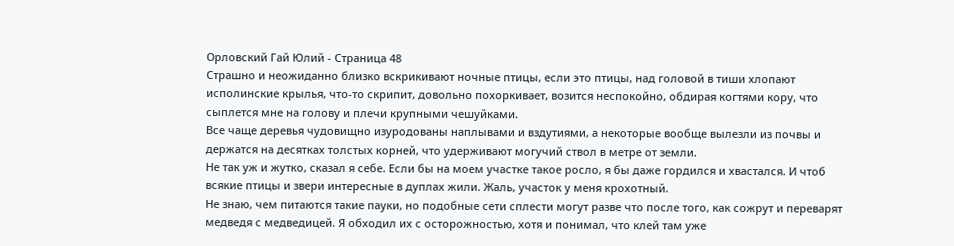Орловский Гай Юлий - Страница 48
Страшно и неожиданно близко вскрикивают ночные птицы, если это птицы, над головой в тиши хлопают исполинские крылья, что-то скрипит, довольно похоркивает, возится неспокойно, обдирая когтями кору, что сыплется мне на голову и плечи крупными чешуйками.
Все чаще деревья чудовищно изуродованы наплывами и вздутиями, а некоторые вообще вылезли из почвы и держатся на десятках толстых корней, что удерживают могучий ствол в метре от земли.
Не так уж и жутко, сказал я себе. Если бы на моем участке такое росло, я бы даже гордился и хвастался. И чтоб всякие птицы и звери интересные в дуплах жили. Жаль, участок у меня крохотный.
Не знаю, чем питаются такие пауки, но подобные сети сплести могут разве что после того, как сожрут и переварят медведя с медведицей. Я обходил их с осторожностью, хотя и понимал, что клей там уже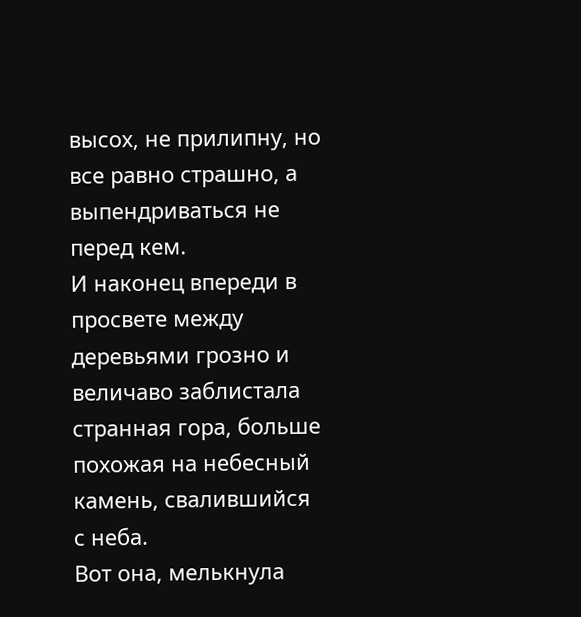высох, не прилипну, но все равно страшно, а выпендриваться не перед кем.
И наконец впереди в просвете между деревьями грозно и величаво заблистала странная гора, больше похожая на небесный камень, свалившийся с неба.
Вот она, мелькнула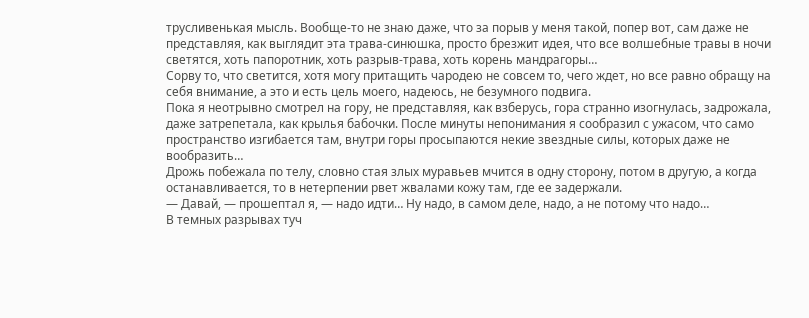трусливенькая мысль. Вообще-то не знаю даже, что за порыв у меня такой, попер вот, сам даже не представляя, как выглядит эта трава-синюшка, просто брезжит идея, что все волшебные травы в ночи светятся, хоть папоротник, хоть разрыв-трава, хоть корень мандрагоры…
Сорву то, что светится, хотя могу притащить чародею не совсем то, чего ждет, но все равно обращу на себя внимание, а это и есть цель моего, надеюсь, не безумного подвига.
Пока я неотрывно смотрел на гору, не представляя, как взберусь, гора странно изогнулась, задрожала, даже затрепетала, как крылья бабочки. После минуты непонимания я сообразил с ужасом, что само пространство изгибается там, внутри горы просыпаются некие звездные силы, которых даже не вообразить…
Дрожь побежала по телу, словно стая злых муравьев мчится в одну сторону, потом в другую, а когда останавливается, то в нетерпении рвет жвалами кожу там, где ее задержали.
— Давай, — прошептал я, — надо идти… Ну надо, в самом деле, надо, а не потому что надо…
В темных разрывах туч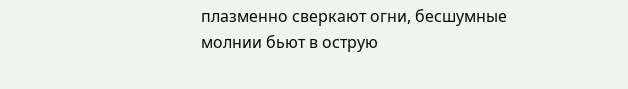плазменно сверкают огни, бесшумные молнии бьют в острую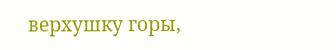верхушку горы,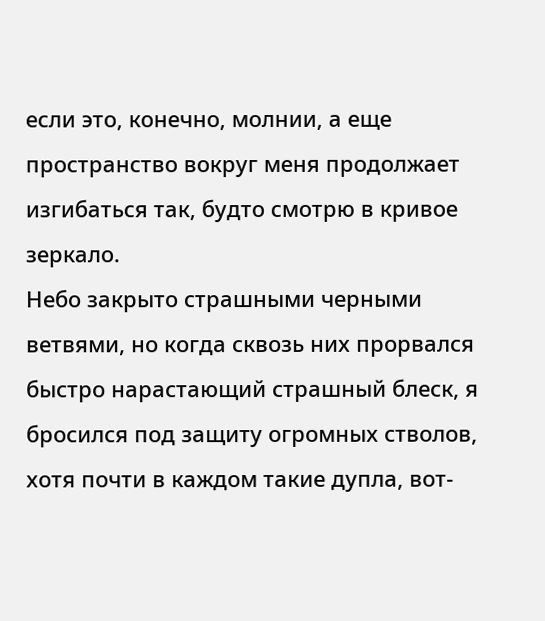если это, конечно, молнии, а еще пространство вокруг меня продолжает изгибаться так, будто смотрю в кривое зеркало.
Небо закрыто страшными черными ветвями, но когда сквозь них прорвался быстро нарастающий страшный блеск, я бросился под защиту огромных стволов, хотя почти в каждом такие дупла, вот-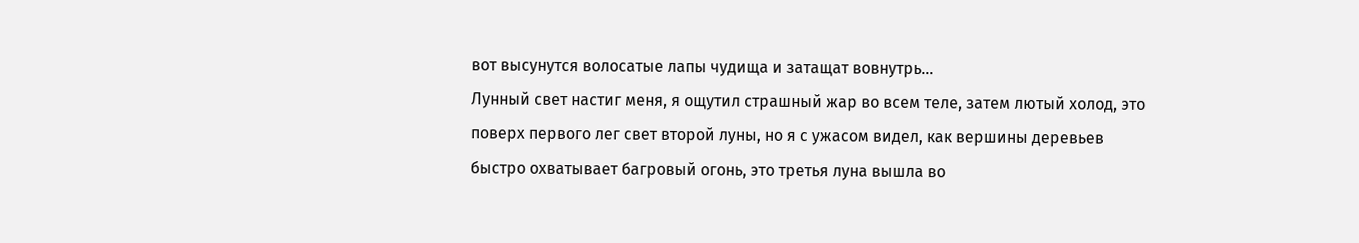вот высунутся волосатые лапы чудища и затащат вовнутрь…
Лунный свет настиг меня, я ощутил страшный жар во всем теле, затем лютый холод, это поверх первого лег свет второй луны, но я с ужасом видел, как вершины деревьев быстро охватывает багровый огонь, это третья луна вышла во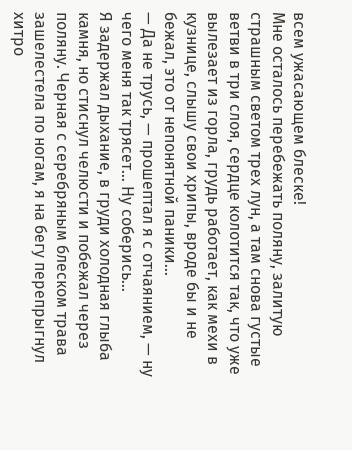всем ужасающем блеске!
Мне осталось перебежать поляну, залитую страшным светом трех лун, а там снова густые ветви в три слоя, сердце колотится так, что уже вылезает из горла, грудь работает, как мехи в кузнице, слышу свои хрипы, вроде бы и не бежал, это от непонятной паники…
— Да не трусь, — прошептал я с отчаянием, — ну чего меня так трясет… Ну соберись…
Я задержал дыхание, в груди холодная глыба камня, но стиснул челюсти и побежал через поляну. Черная с серебряным блеском трава зашелестела по ногам, я на бегу перепрыгнул хитро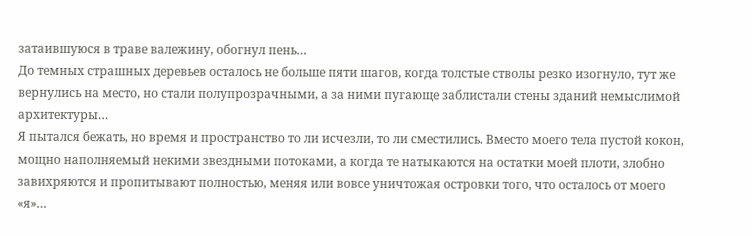затаившуюся в траве валежину, обогнул пень…
До темных страшных деревьев осталось не больше пяти шагов, когда толстые стволы резко изогнуло, тут же вернулись на место, но стали полупрозрачными, а за ними пугающе заблистали стены зданий немыслимой архитектуры…
Я пытался бежать, но время и пространство то ли исчезли, то ли сместились. Вместо моего тела пустой кокон, мощно наполняемый некими звездными потоками, а когда те натыкаются на остатки моей плоти, злобно завихряются и пропитывают полностью, меняя или вовсе уничтожая островки того, что осталось от моего «я»…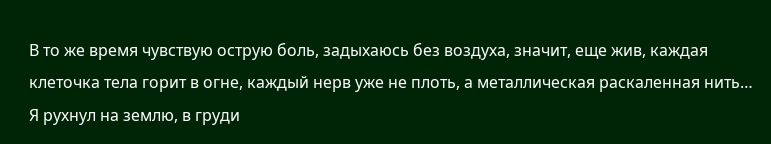В то же время чувствую острую боль, задыхаюсь без воздуха, значит, еще жив, каждая клеточка тела горит в огне, каждый нерв уже не плоть, а металлическая раскаленная нить…
Я рухнул на землю, в груди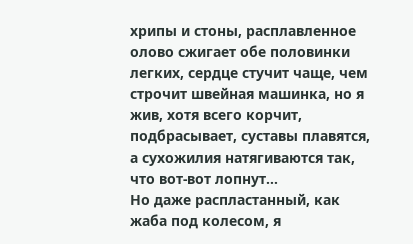хрипы и стоны, расплавленное олово сжигает обе половинки легких, сердце стучит чаще, чем строчит швейная машинка, но я жив, хотя всего корчит, подбрасывает, суставы плавятся, а сухожилия натягиваются так, что вот-вот лопнут…
Но даже распластанный, как жаба под колесом, я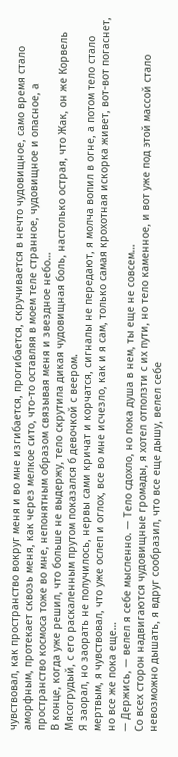чувствовал, как пространство вокруг меня и во мне изгибается, прогибается, скручивается в нечто чудовищное, само время стало аморфным, протекает сквозь меня, как через мелкое сито, что-то оставляя в моем теле странное, чудовищное и опасное, а пространство космоса тоже во мне, непонятным образом связывая меня и звездное небо…
В конце, когда уже решил, что больше не выдержу, тело скрутила дикая чудовищная боль, настолько острая, что Жак, он же Корвель Мясогрудый, с его раскаленным прутом показался б девочкой с веером.
Я заорал, но заорать не получилось, нервы сами кричат и корчатся, сигналы не передают, я молча вопил в огне, а потом тело стало мертвым, я чувствовал, что уже ослеп и оглох, все во мне исчезло, как и я сам, только самая крохотная искорка живет, вот-вот погаснет, но все же пока еще…
— Держись, — велел я себе мысленно. — Тело сдохло, но пока душа в нем, ты еще не совсем…
Со всех сторон надвигаются чудовищные громады, я хотел отползти с их пути, но тело каменное, и вот уже под этой массой стало невозможно дышать, я вдруг сообразил, что все еще дышу, велел себе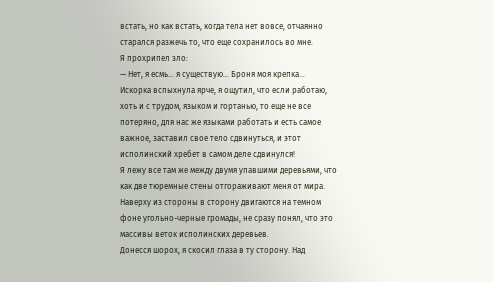встать, но как встать, когда тела нет вовсе, отчаянно старался разжечь то, что еще сохранилось во мне.
Я прохрипел зло:
— Нет, я есмь… я существую… Броня моя крепка…
Искорка вспыхнула ярче, я ощутил, что если работаю, хоть и с трудом, языком и гортанью, то еще не все потеряно, для нас же языками работать и есть самое важное, заставил свое тело сдвинуться, и этот исполинский хребет в самом деле сдвинулся!
Я лежу все там же между двумя упавшими деревьями, что как две тюремные стены отгораживают меня от мира. Наверху из стороны в сторону двигаются на темном фоне угольно-черные громады, не сразу понял, что это массивы веток исполинских деревьев.
Донесся шорох, я скосил глаза в ту сторону. Над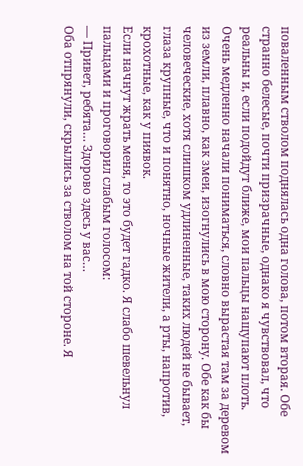поваленным стволом поднялась одна голова, потом вторая. Обе странно белесые, почти призрачные, однако я чувствовал, что реальны и, если подойдут ближе, мои пальцы нащупают плоть.
Очень медленно начали пониматься, словно вырастая там за деревом из земли, плавно, как змеи, изогнулись в мою сторону. Обе как бы человеческие, хотя слишком удлиненные, таких людей не бывает, глаза крупные, что и понятно, ночные жители, а рты, напротив, крохотные, как у пиявок.
Если начнут жрать меня, то это будет гадко. Я слабо шевельнул пальцами и проговорил слабым голосом:
— Привет, ребята… Здорово здесь у вас…
Оба отпрянули, скрылись за стволом на той стороне. Я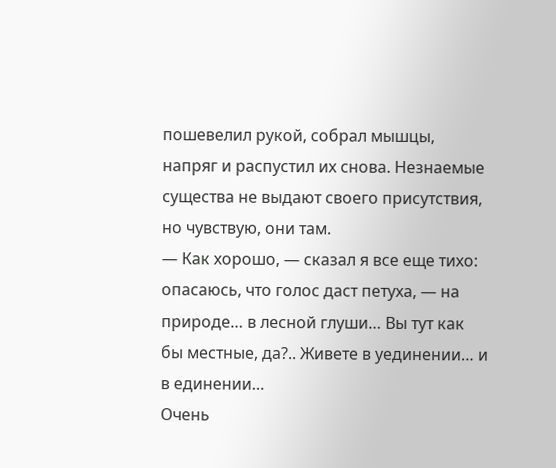пошевелил рукой, собрал мышцы, напряг и распустил их снова. Незнаемые существа не выдают своего присутствия, но чувствую, они там.
— Как хорошо, — сказал я все еще тихо: опасаюсь, что голос даст петуха, — на природе… в лесной глуши… Вы тут как бы местные, да?.. Живете в уединении… и в единении…
Очень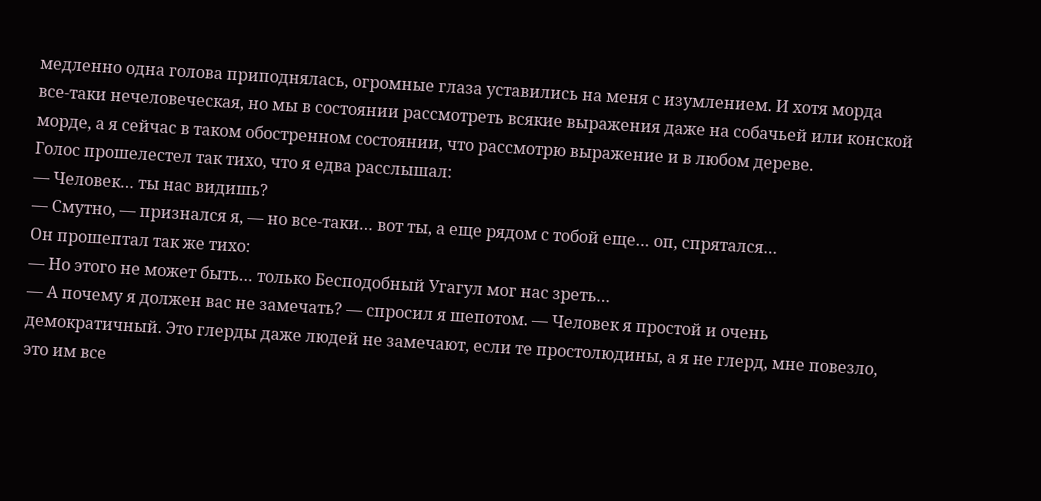медленно одна голова приподнялась, огромные глаза уставились на меня с изумлением. И хотя морда все-таки нечеловеческая, но мы в состоянии рассмотреть всякие выражения даже на собачьей или конской морде, а я сейчас в таком обостренном состоянии, что рассмотрю выражение и в любом дереве.
Голос прошелестел так тихо, что я едва расслышал:
— Человек… ты нас видишь?
— Смутно, — признался я, — но все-таки… вот ты, а еще рядом с тобой еще… оп, спрятался…
Он прошептал так же тихо:
— Но этого не может быть… только Бесподобный Угагул мог нас зреть…
— А почему я должен вас не замечать? — спросил я шепотом. — Человек я простой и очень демократичный. Это глерды даже людей не замечают, если те простолюдины, а я не глерд, мне повезло, это им все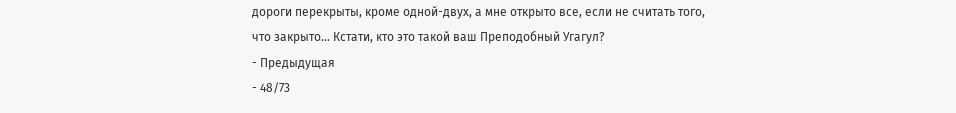дороги перекрыты, кроме одной-двух, а мне открыто все, если не считать того, что закрыто… Кстати, кто это такой ваш Преподобный Угагул?
- Предыдущая
- 48/73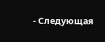- Следующая